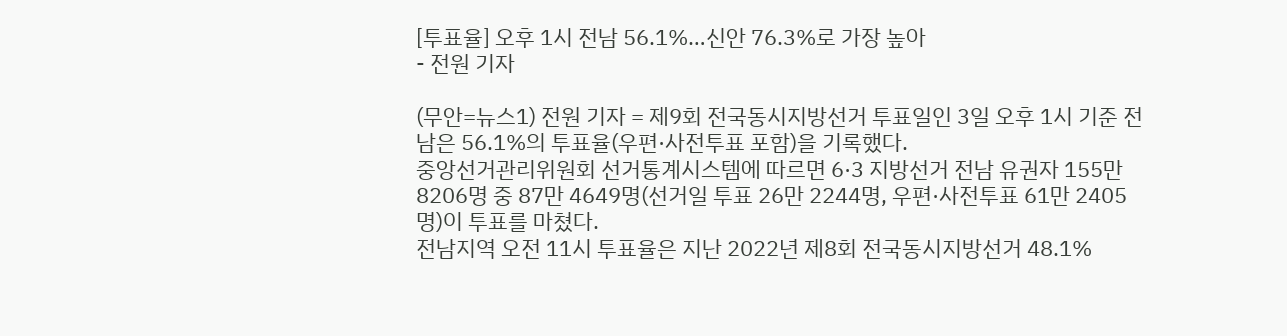[투표율] 오후 1시 전남 56.1%…신안 76.3%로 가장 높아
- 전원 기자

(무안=뉴스1) 전원 기자 = 제9회 전국동시지방선거 투표일인 3일 오후 1시 기준 전남은 56.1%의 투표율(우편·사전투표 포함)을 기록했다.
중앙선거관리위원회 선거통계시스템에 따르면 6·3 지방선거 전남 유권자 155만 8206명 중 87만 4649명(선거일 투표 26만 2244명, 우편·사전투표 61만 2405명)이 투표를 마쳤다.
전남지역 오전 11시 투표율은 지난 2022년 제8회 전국동시지방선거 48.1%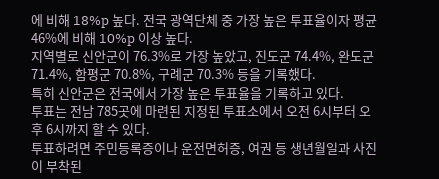에 비해 18%p 높다. 전국 광역단체 중 가장 높은 투표율이자 평균 46%에 비해 10%p 이상 높다.
지역별로 신안군이 76.3%로 가장 높았고, 진도군 74.4%, 완도군 71.4%, 함평군 70.8%, 구례군 70.3% 등을 기록했다.
특히 신안군은 전국에서 가장 높은 투표율을 기록하고 있다.
투표는 전남 785곳에 마련된 지정된 투표소에서 오전 6시부터 오후 6시까지 할 수 있다.
투표하려면 주민등록증이나 운전면허증, 여권 등 생년월일과 사진이 부착된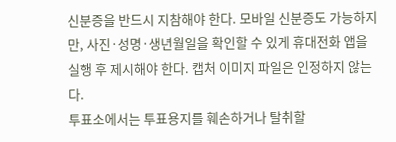신분증을 반드시 지참해야 한다. 모바일 신분증도 가능하지만, 사진·성명·생년월일을 확인할 수 있게 휴대전화 앱을 실행 후 제시해야 한다. 캡처 이미지 파일은 인정하지 않는다.
투표소에서는 투표용지를 훼손하거나 탈취할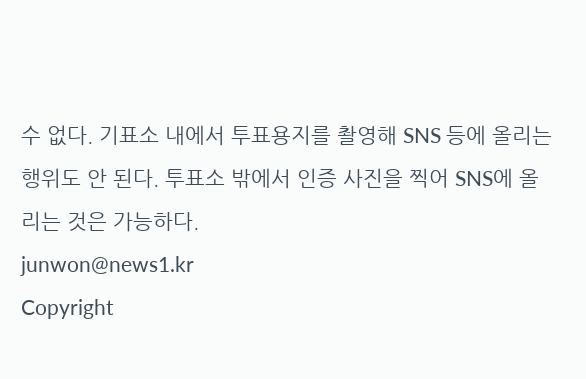수 없다. 기표소 내에서 투표용지를 촬영해 SNS 등에 올리는 행위도 안 된다. 투표소 밖에서 인증 사진을 찍어 SNS에 올리는 것은 가능하다.
junwon@news1.kr
Copyright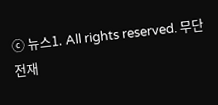ⓒ 뉴스1. All rights reserved. 무단 전재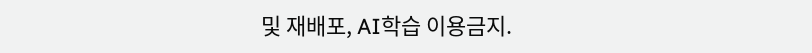및 재배포, AI학습 이용금지.